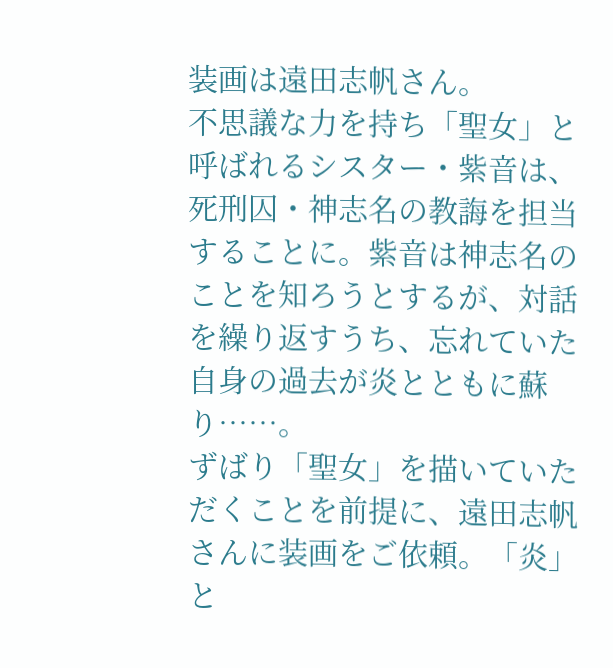装画は遠田志帆さん。
不思議な力を持ち「聖女」と呼ばれるシスター・紫音は、死刑囚・神志名の教誨を担当することに。紫音は神志名のことを知ろうとするが、対話を繰り返すうち、忘れていた自身の過去が炎とともに蘇り……。
ずばり「聖女」を描いていただくことを前提に、遠田志帆さんに装画をご依頼。「炎」と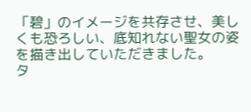「碧」のイメージを共存させ、美しくも恐ろしい、底知れない聖女の姿を描き出していただきました。
タ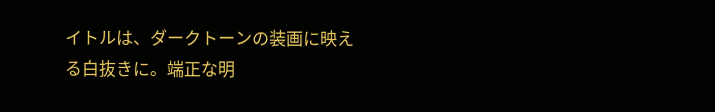イトルは、ダークトーンの装画に映える白抜きに。端正な明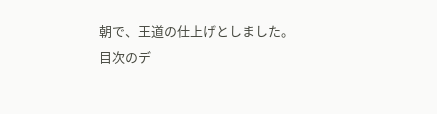朝で、王道の仕上げとしました。
目次のデ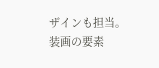ザインも担当。装画の要素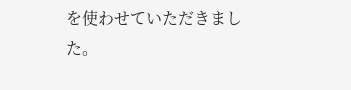を使わせていただきました。